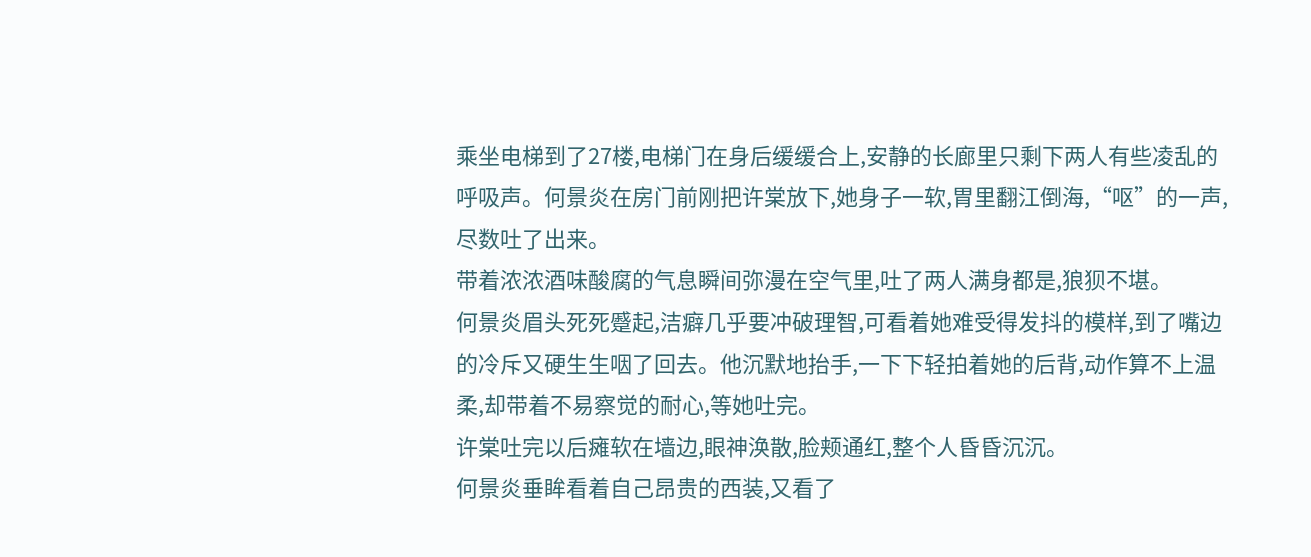乘坐电梯到了27楼,电梯门在身后缓缓合上,安静的长廊里只剩下两人有些凌乱的呼吸声。何景炎在房门前刚把许棠放下,她身子一软,胃里翻江倒海,“呕”的一声,尽数吐了出来。
带着浓浓酒味酸腐的气息瞬间弥漫在空气里,吐了两人满身都是,狼狈不堪。
何景炎眉头死死蹙起,洁癖几乎要冲破理智,可看着她难受得发抖的模样,到了嘴边的冷斥又硬生生咽了回去。他沉默地抬手,一下下轻拍着她的后背,动作算不上温柔,却带着不易察觉的耐心,等她吐完。
许棠吐完以后瘫软在墙边,眼神涣散,脸颊通红,整个人昏昏沉沉。
何景炎垂眸看着自己昂贵的西装,又看了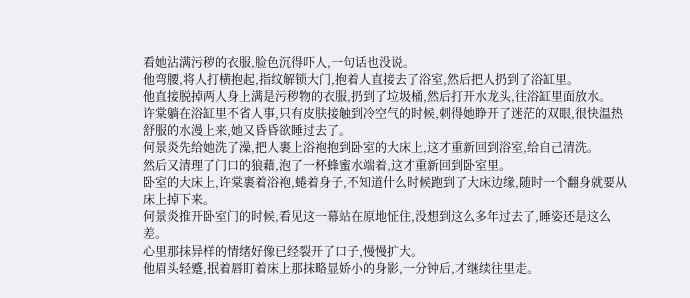看她沾满污秽的衣服,脸色沉得吓人,一句话也没说。
他弯腰,将人打横抱起,指纹解锁大门,抱着人直接去了浴室,然后把人扔到了浴缸里。
他直接脱掉两人身上满是污秽物的衣服,扔到了垃圾桶,然后打开水龙头,往浴缸里面放水。
许棠躺在浴缸里不省人事,只有皮肤接触到冷空气的时候,刺得她睁开了迷茫的双眼,很快温热舒服的水漫上来,她又昏昏欲睡过去了。
何景炎先给她洗了澡,把人裹上浴袍抱到卧室的大床上,这才重新回到浴室,给自己清洗。
然后又清理了门口的狼藉,泡了一杯蜂蜜水端着,这才重新回到卧室里。
卧室的大床上,许棠裹着浴袍,蜷着身子,不知道什么时候跑到了大床边缘,随时一个翻身就要从床上掉下来。
何景炎推开卧室门的时候,看见这一幕站在原地怔住,没想到这么多年过去了,睡姿还是这么差。
心里那抹异样的情绪好像已经裂开了口子,慢慢扩大。
他眉头轻蹙,抿着唇盯着床上那抹略显娇小的身影,一分钟后,才继续往里走。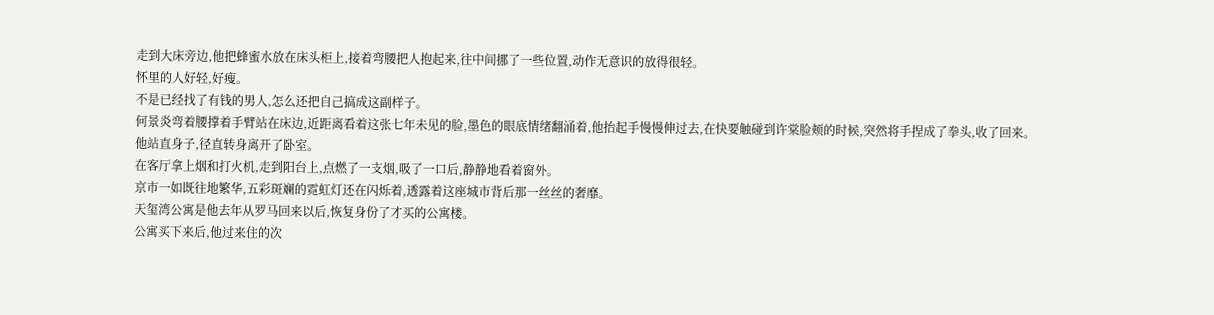走到大床旁边,他把蜂蜜水放在床头柜上,接着弯腰把人抱起来,往中间挪了一些位置,动作无意识的放得很轻。
怀里的人好轻,好瘦。
不是已经找了有钱的男人,怎么还把自己搞成这副样子。
何景炎弯着腰撑着手臂站在床边,近距离看着这张七年未见的脸,墨色的眼底情绪翻涌着,他抬起手慢慢伸过去,在快要触碰到许棠脸颊的时候,突然将手捏成了拳头,收了回来。
他站直身子,径直转身离开了卧室。
在客厅拿上烟和打火机,走到阳台上,点燃了一支烟,吸了一口后,静静地看着窗外。
京市一如既往地繁华,五彩斑斓的霓虹灯还在闪烁着,透露着这座城市背后那一丝丝的奢靡。
天玺湾公寓是他去年从罗马回来以后,恢复身份了才买的公寓楼。
公寓买下来后,他过来住的次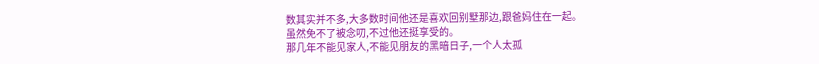数其实并不多,大多数时间他还是喜欢回别墅那边,跟爸妈住在一起。
虽然免不了被念叨,不过他还挺享受的。
那几年不能见家人,不能见朋友的黑暗日子,一个人太孤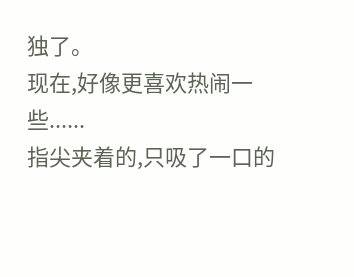独了。
现在,好像更喜欢热闹一些......
指尖夹着的,只吸了一口的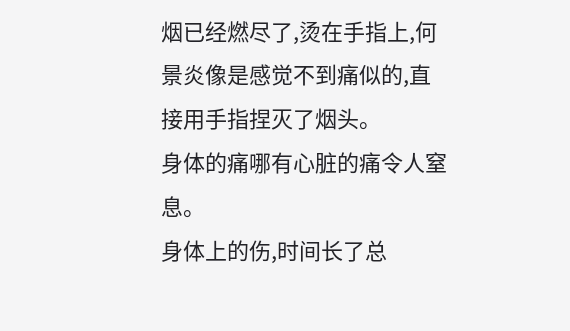烟已经燃尽了,烫在手指上,何景炎像是感觉不到痛似的,直接用手指捏灭了烟头。
身体的痛哪有心脏的痛令人窒息。
身体上的伤,时间长了总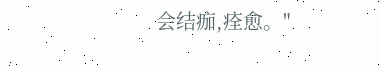会结痂,痊愈。"